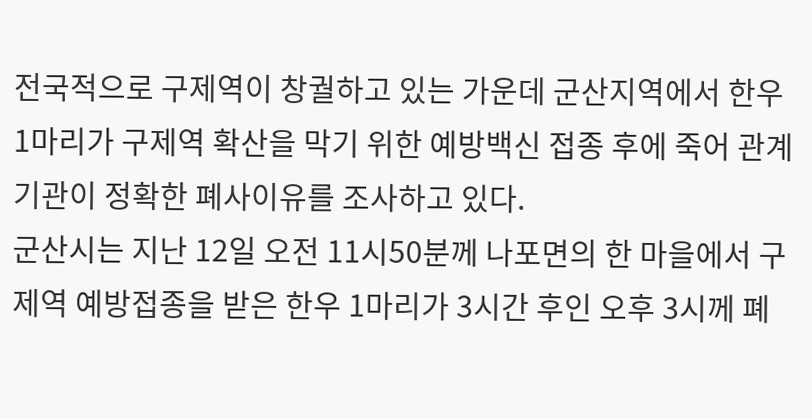전국적으로 구제역이 창궐하고 있는 가운데 군산지역에서 한우 1마리가 구제역 확산을 막기 위한 예방백신 접종 후에 죽어 관계기관이 정확한 폐사이유를 조사하고 있다.
군산시는 지난 12일 오전 11시50분께 나포면의 한 마을에서 구제역 예방접종을 받은 한우 1마리가 3시간 후인 오후 3시께 폐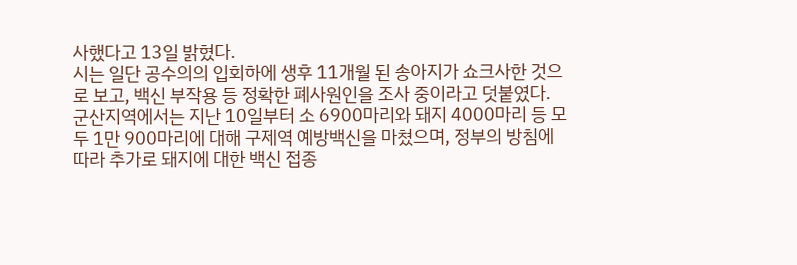사했다고 13일 밝혔다.
시는 일단 공수의의 입회하에 생후 11개월 된 송아지가 쇼크사한 것으로 보고, 백신 부작용 등 정확한 폐사원인을 조사 중이라고 덧붙였다.
군산지역에서는 지난 10일부터 소 6900마리와 돼지 4000마리 등 모두 1만 900마리에 대해 구제역 예방백신을 마쳤으며, 정부의 방침에 따라 추가로 돼지에 대한 백신 접종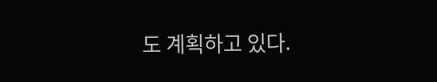도 계획하고 있다.